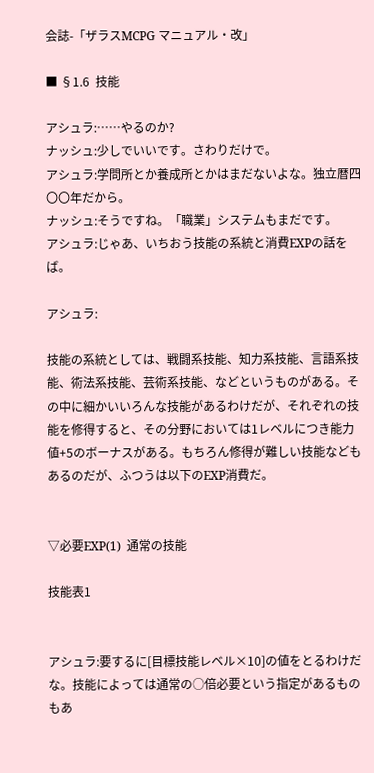会誌-「ザラスMCPG マニュアル・改」

■ §1.6  技能

アシュラ:……やるのか?
ナッシュ:少しでいいです。さわりだけで。
アシュラ:学問所とか養成所とかはまだないよな。独立暦四〇〇年だから。
ナッシュ:そうですね。「職業」システムもまだです。
アシュラ:じゃあ、いちおう技能の系統と消費EXPの話をば。

アシュラ:

技能の系統としては、戦闘系技能、知力系技能、言語系技能、術法系技能、芸術系技能、などというものがある。その中に細かいいろんな技能があるわけだが、それぞれの技能を修得すると、その分野においては1レベルにつき能力値+5のボーナスがある。もちろん修得が難しい技能などもあるのだが、ふつうは以下のEXP消費だ。


▽必要EXP(1)  通常の技能

技能表1


アシュラ:要するに[目標技能レベル×10]の値をとるわけだな。技能によっては通常の○倍必要という指定があるものもあ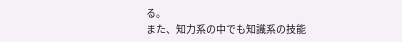る。
また、知力系の中でも知識系の技能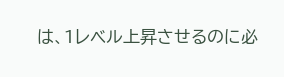は、1レベル上昇させるのに必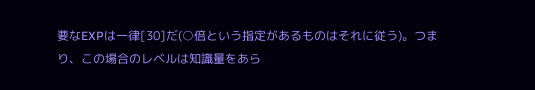要なEXPは一律[30]だ(○倍という指定があるものはそれに従う)。つまり、この場合のレベルは知識量をあら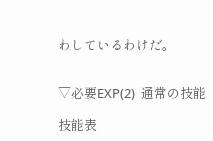わしているわけだ。


▽必要EXP(2)  通常の技能

技能表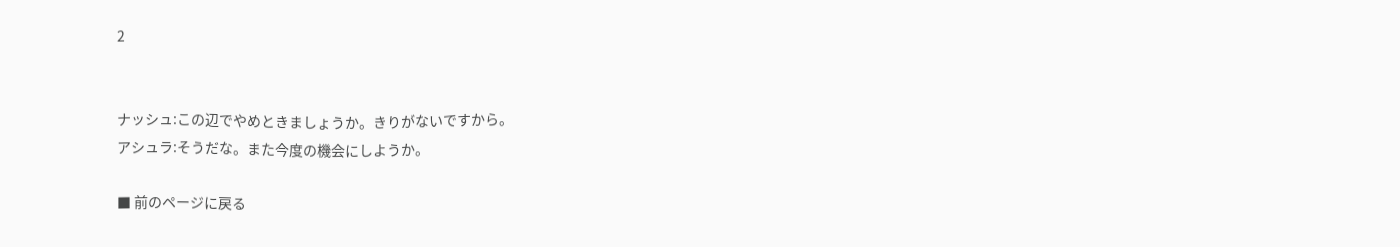2


ナッシュ:この辺でやめときましょうか。きりがないですから。
アシュラ:そうだな。また今度の機会にしようか。

■ 前のページに戻る